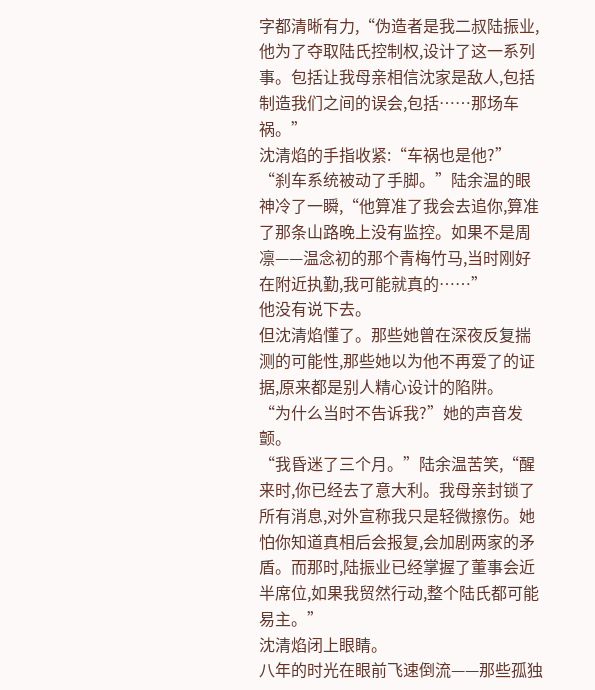字都清晰有力,“伪造者是我二叔陆振业,他为了夺取陆氏控制权,设计了这一系列事。包括让我母亲相信沈家是敌人,包括制造我们之间的误会,包括……那场车祸。”
沈清焰的手指收紧:“车祸也是他?”
“刹车系统被动了手脚。”陆余温的眼神冷了一瞬,“他算准了我会去追你,算准了那条山路晚上没有监控。如果不是周凛——温念初的那个青梅竹马,当时刚好在附近执勤,我可能就真的……”
他没有说下去。
但沈清焰懂了。那些她曾在深夜反复揣测的可能性,那些她以为他不再爱了的证据,原来都是别人精心设计的陷阱。
“为什么当时不告诉我?”她的声音发颤。
“我昏迷了三个月。”陆余温苦笑,“醒来时,你已经去了意大利。我母亲封锁了所有消息,对外宣称我只是轻微擦伤。她怕你知道真相后会报复,会加剧两家的矛盾。而那时,陆振业已经掌握了董事会近半席位,如果我贸然行动,整个陆氏都可能易主。”
沈清焰闭上眼睛。
八年的时光在眼前飞速倒流——那些孤独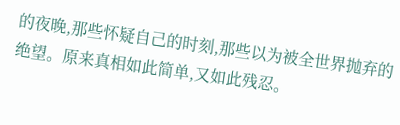的夜晚,那些怀疑自己的时刻,那些以为被全世界抛弃的绝望。原来真相如此简单,又如此残忍。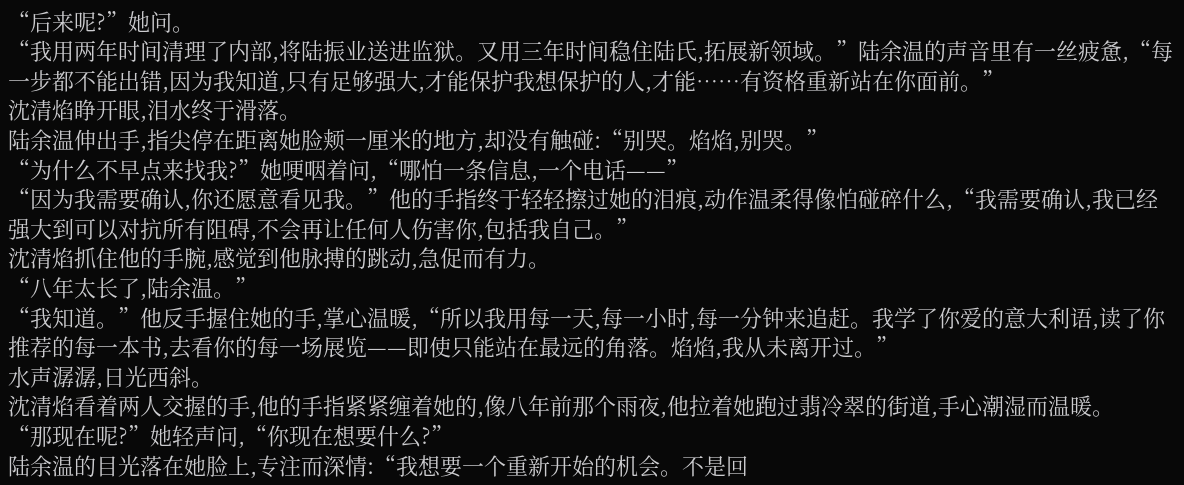“后来呢?”她问。
“我用两年时间清理了内部,将陆振业送进监狱。又用三年时间稳住陆氏,拓展新领域。”陆余温的声音里有一丝疲惫,“每一步都不能出错,因为我知道,只有足够强大,才能保护我想保护的人,才能……有资格重新站在你面前。”
沈清焰睁开眼,泪水终于滑落。
陆余温伸出手,指尖停在距离她脸颊一厘米的地方,却没有触碰:“别哭。焰焰,别哭。”
“为什么不早点来找我?”她哽咽着问,“哪怕一条信息,一个电话——”
“因为我需要确认,你还愿意看见我。”他的手指终于轻轻擦过她的泪痕,动作温柔得像怕碰碎什么,“我需要确认,我已经强大到可以对抗所有阻碍,不会再让任何人伤害你,包括我自己。”
沈清焰抓住他的手腕,感觉到他脉搏的跳动,急促而有力。
“八年太长了,陆余温。”
“我知道。”他反手握住她的手,掌心温暖,“所以我用每一天,每一小时,每一分钟来追赶。我学了你爱的意大利语,读了你推荐的每一本书,去看你的每一场展览——即使只能站在最远的角落。焰焰,我从未离开过。”
水声潺潺,日光西斜。
沈清焰看着两人交握的手,他的手指紧紧缠着她的,像八年前那个雨夜,他拉着她跑过翡冷翠的街道,手心潮湿而温暖。
“那现在呢?”她轻声问,“你现在想要什么?”
陆余温的目光落在她脸上,专注而深情:“我想要一个重新开始的机会。不是回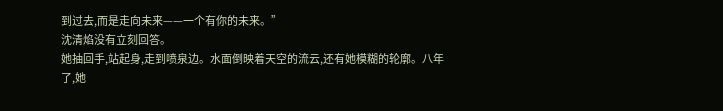到过去,而是走向未来——一个有你的未来。”
沈清焰没有立刻回答。
她抽回手,站起身,走到喷泉边。水面倒映着天空的流云,还有她模糊的轮廓。八年了,她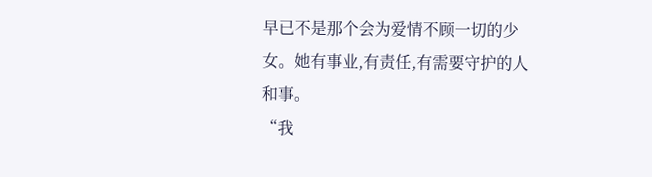早已不是那个会为爱情不顾一切的少女。她有事业,有责任,有需要守护的人和事。
“我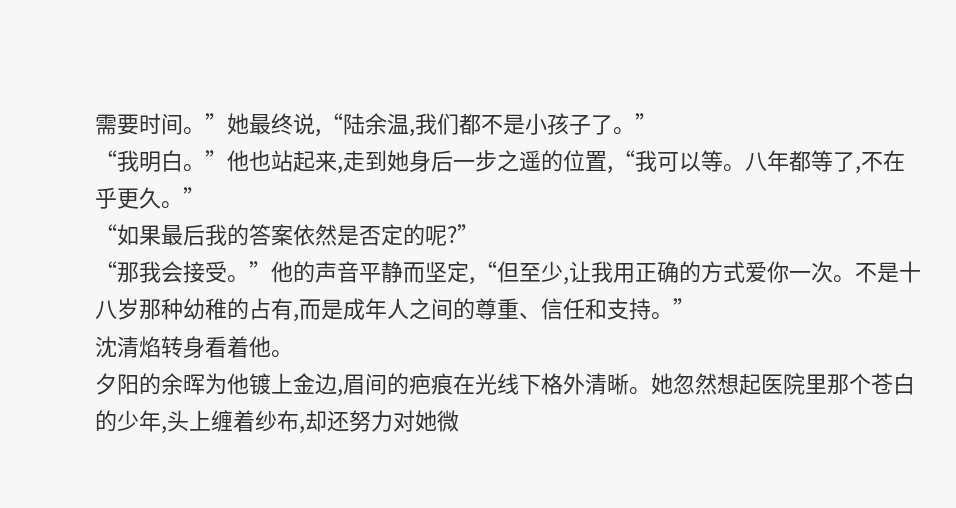需要时间。”她最终说,“陆余温,我们都不是小孩子了。”
“我明白。”他也站起来,走到她身后一步之遥的位置,“我可以等。八年都等了,不在乎更久。”
“如果最后我的答案依然是否定的呢?”
“那我会接受。”他的声音平静而坚定,“但至少,让我用正确的方式爱你一次。不是十八岁那种幼稚的占有,而是成年人之间的尊重、信任和支持。”
沈清焰转身看着他。
夕阳的余晖为他镀上金边,眉间的疤痕在光线下格外清晰。她忽然想起医院里那个苍白的少年,头上缠着纱布,却还努力对她微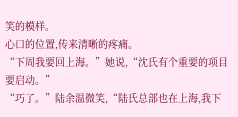笑的模样。
心口的位置,传来清晰的疼痛。
“下周我要回上海。”她说,“沈氏有个重要的项目要启动。”
“巧了。”陆余温微笑,“陆氏总部也在上海,我下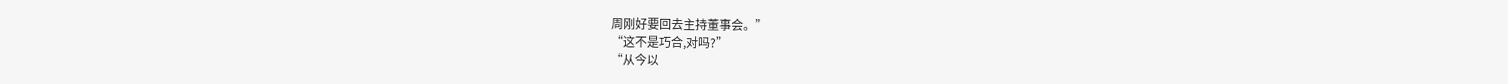周刚好要回去主持董事会。”
“这不是巧合,对吗?”
“从今以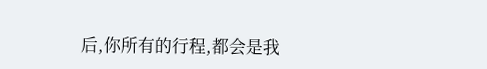后,你所有的行程,都会是我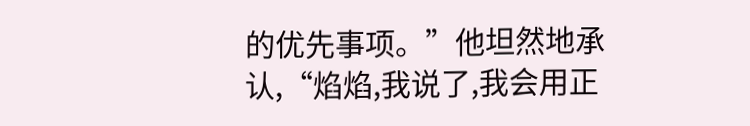的优先事项。”他坦然地承认,“焰焰,我说了,我会用正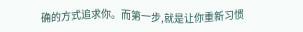确的方式追求你。而第一步,就是让你重新习惯